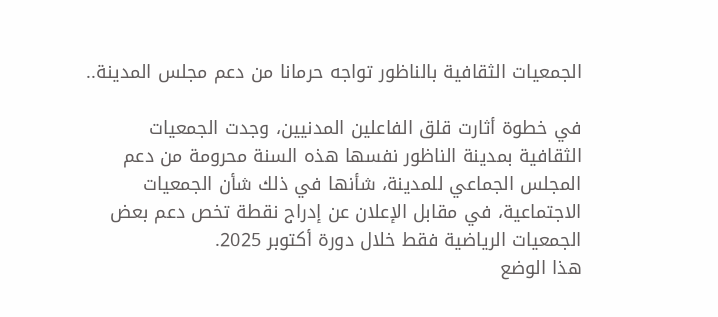الجمعيات الثقافية بالناظور تواجه حرمانا من دعم مجلس المدينة..

في خطوة أثارت قلق الفاعلين المدنيين، وجدت الجمعيات الثقافية بمدينة الناظور نفسها هذه السنة محرومة من دعم المجلس الجماعي للمدينة، شأنها في ذلك شأن الجمعيات الاجتماعية، في مقابل الإعلان عن إدراج نقطة تخص دعم بعض الجمعيات الرياضية فقط خلال دورة أكتوبر 2025.
هذا الوضع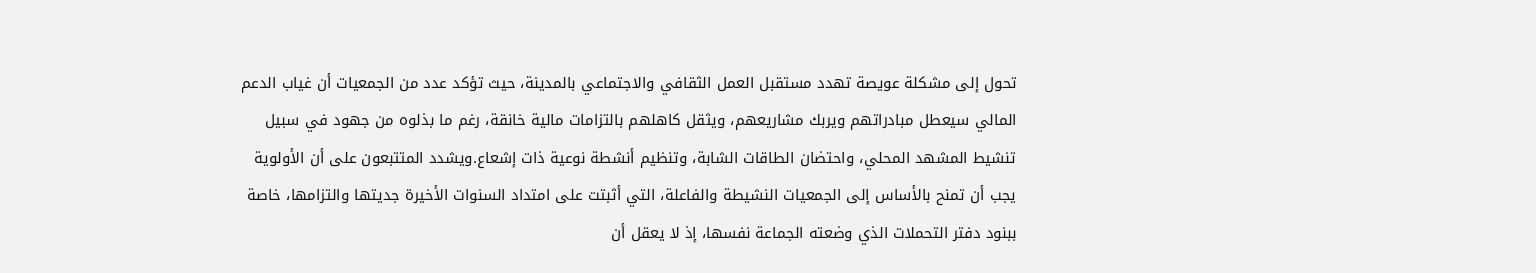تحول إلى مشكلة عويصة تهدد مستقبل العمل الثقافي والاجتماعي بالمدينة، حيث تؤكد عدد من الجمعيات أن غياب الدعم المالي سيعطل مبادراتهم ويربك مشاريعهم، ويثقل كاهلهم بالتزامات مالية خانقة، رغم ما بذلوه من جهود في سبيل تنشيط المشهد المحلي، واحتضان الطاقات الشابة، وتنظيم أنشطة نوعية ذات إشعاع.ويشدد المتتبعون على أن الأولوية يجب أن تمنح بالأساس إلى الجمعيات النشيطة والفاعلة، التي أثبتت على امتداد السنوات الأخيرة جديتها والتزامها، خاصة ببنود دفتر التحملات الذي وضعته الجماعة نفسها، إذ لا يعقل أن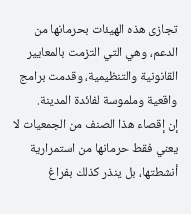تجازى هذه الهيئات بحرمانها من الدعم، وهي التي التزمت بالمعايير القانونية والتنظيمية، وقدمت برامج واقعية وملموسة لفائدة المدينة.
إن إقصاء هذا الصنف من الجمعيات لا يعني فقط حرمانها من استمرارية أنشطتها، بل ينذر كذلك بفراغ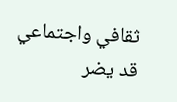ثقافي واجتماعي قد يضر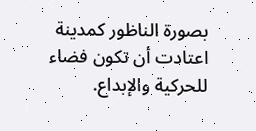بصورة الناظور كمدينة اعتادت أن تكون فضاء للحركية والإبداع.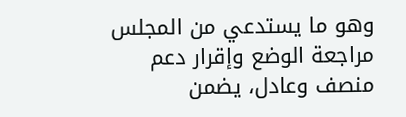وهو ما يستدعي من المجلس مراجعة الوضع وإقرار دعم منصف وعادل، يضمن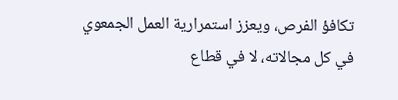تكافؤ الفرص، ويعزز استمرارية العمل الجمعوي في كل مجالاته، لا في قطاع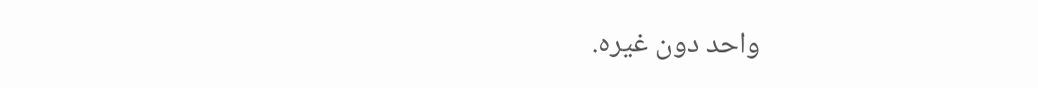واحد دون غيره.